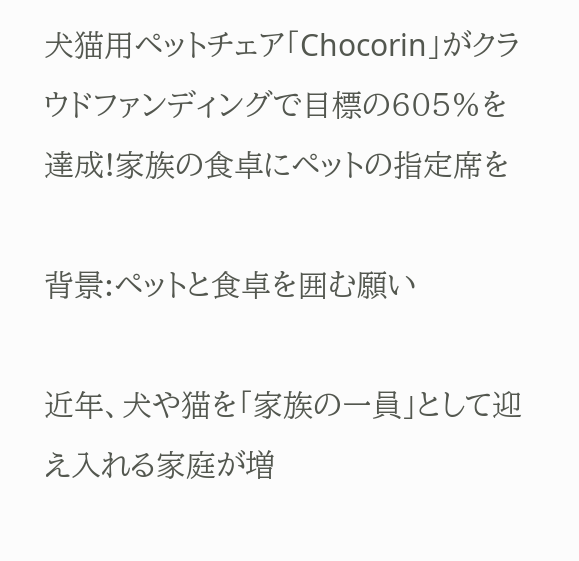犬猫用ペットチェア「Chocorin」がクラウドファンディングで目標の605%を達成!家族の食卓にペットの指定席を

背景:ペットと食卓を囲む願い

近年、犬や猫を「家族の一員」として迎え入れる家庭が増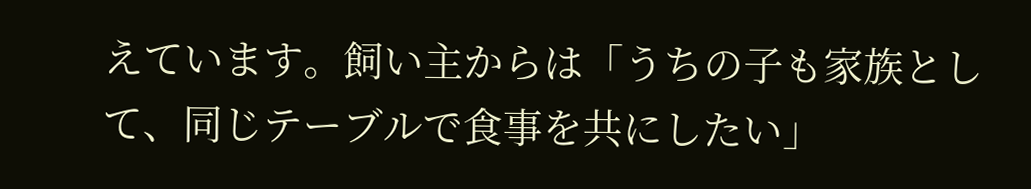えています。飼い主からは「うちの子も家族として、同じテーブルで食事を共にしたい」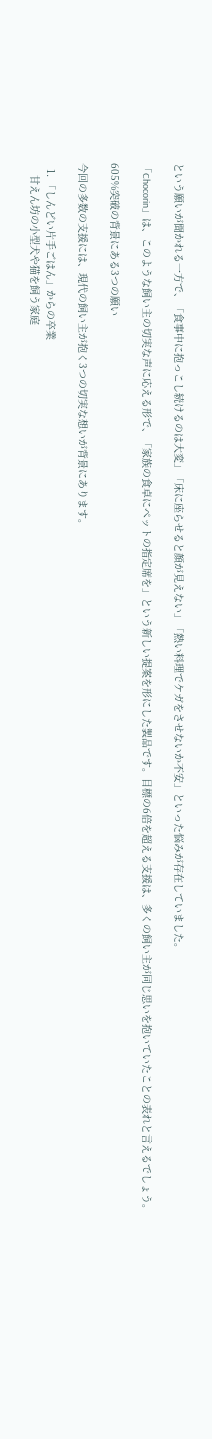という願いが聞かれる一方で、「食事中に抱っこし続けるのは大変」「床に座らせると顔が見えない」「熱い料理でケガをさせないか不安」といった悩みが存在していました。

「Chocorin」は、このような飼い主の切実な声に応える形で、「家族の食卓にペットの指定席を」という新しい提案を形にした製品です。目標の6倍を超える支援は、多くの飼い主が同じ思いを抱いていたことの表れと言えるでしょう。

605%突破の背景にある3つの願い

今回の多数の支援には、現代の飼い主が抱く3つの切実な想いが背景にあります。

  1. 「しんどい片手ごはん」からの卒業
    甘えん坊の小型犬や猫を飼う家庭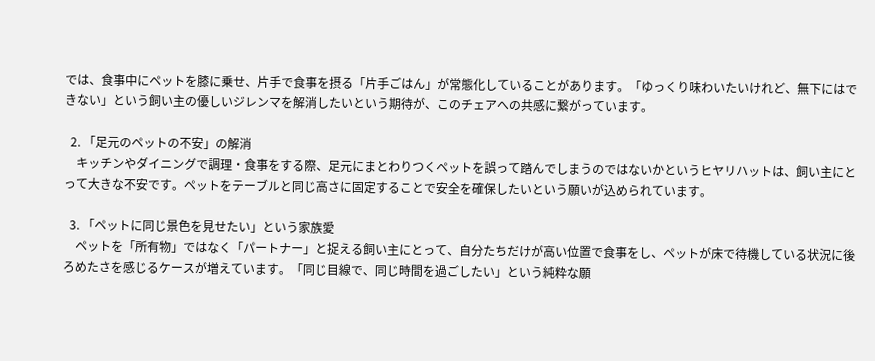では、食事中にペットを膝に乗せ、片手で食事を摂る「片手ごはん」が常態化していることがあります。「ゆっくり味わいたいけれど、無下にはできない」という飼い主の優しいジレンマを解消したいという期待が、このチェアへの共感に繋がっています。

  2. 「足元のペットの不安」の解消
    キッチンやダイニングで調理・食事をする際、足元にまとわりつくペットを誤って踏んでしまうのではないかというヒヤリハットは、飼い主にとって大きな不安です。ペットをテーブルと同じ高さに固定することで安全を確保したいという願いが込められています。

  3. 「ペットに同じ景色を見せたい」という家族愛
    ペットを「所有物」ではなく「パートナー」と捉える飼い主にとって、自分たちだけが高い位置で食事をし、ペットが床で待機している状況に後ろめたさを感じるケースが増えています。「同じ目線で、同じ時間を過ごしたい」という純粋な願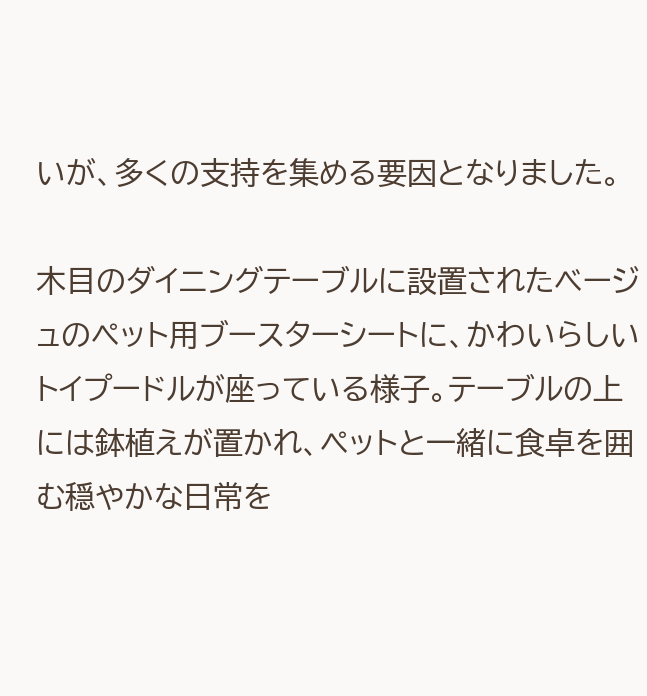いが、多くの支持を集める要因となりました。

木目のダイニングテーブルに設置されたベージュのペット用ブースターシートに、かわいらしいトイプードルが座っている様子。テーブルの上には鉢植えが置かれ、ペットと一緒に食卓を囲む穏やかな日常を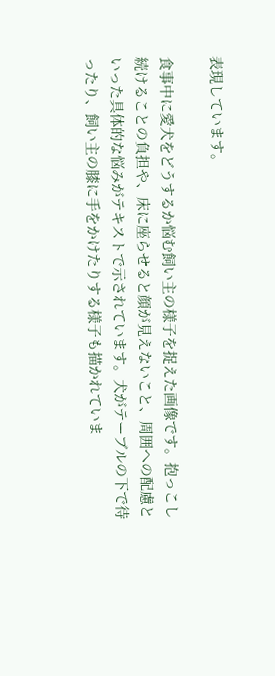表現しています。

食事中に愛犬をどうするか悩む飼い主の様子を捉えた画像です。抱っこし続けることの負担や、床に座らせると顔が見えないこと、周囲への配慮といった具体的な悩みがテキストで示されています。犬がテーブルの下で待ったり、飼い主の膝に手をかけたりする様子も描かれていま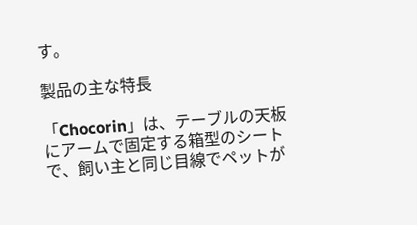す。

製品の主な特長

「Chocorin」は、テーブルの天板にアームで固定する箱型のシートで、飼い主と同じ目線でペットが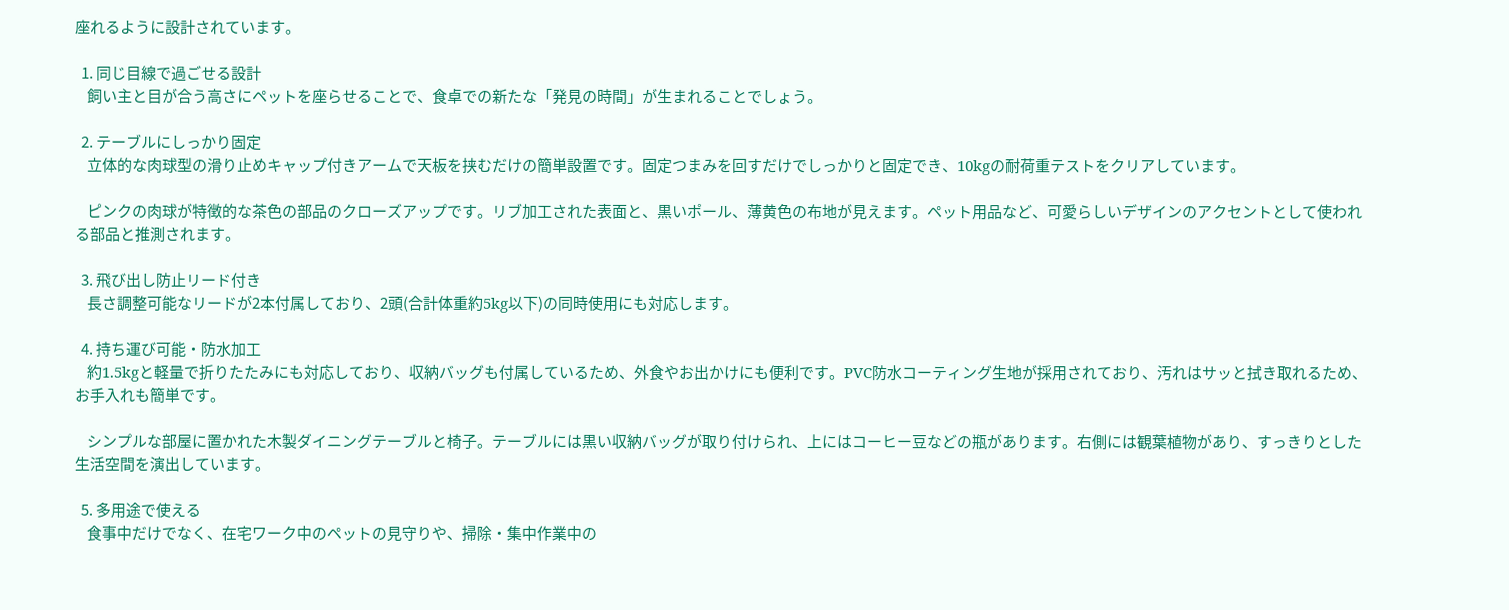座れるように設計されています。

  1. 同じ目線で過ごせる設計
    飼い主と目が合う高さにペットを座らせることで、食卓での新たな「発見の時間」が生まれることでしょう。

  2. テーブルにしっかり固定
    立体的な肉球型の滑り止めキャップ付きアームで天板を挟むだけの簡単設置です。固定つまみを回すだけでしっかりと固定でき、10kgの耐荷重テストをクリアしています。

    ピンクの肉球が特徴的な茶色の部品のクローズアップです。リブ加工された表面と、黒いポール、薄黄色の布地が見えます。ペット用品など、可愛らしいデザインのアクセントとして使われる部品と推測されます。

  3. 飛び出し防止リード付き
    長さ調整可能なリードが2本付属しており、2頭(合計体重約5kg以下)の同時使用にも対応します。

  4. 持ち運び可能・防水加工
    約1.5kgと軽量で折りたたみにも対応しており、収納バッグも付属しているため、外食やお出かけにも便利です。PVC防水コーティング生地が採用されており、汚れはサッと拭き取れるため、お手入れも簡単です。

    シンプルな部屋に置かれた木製ダイニングテーブルと椅子。テーブルには黒い収納バッグが取り付けられ、上にはコーヒー豆などの瓶があります。右側には観葉植物があり、すっきりとした生活空間を演出しています。

  5. 多用途で使える
    食事中だけでなく、在宅ワーク中のペットの見守りや、掃除・集中作業中の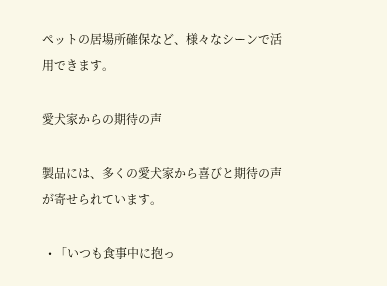ペットの居場所確保など、様々なシーンで活用できます。

愛犬家からの期待の声

製品には、多くの愛犬家から喜びと期待の声が寄せられています。

  • 「いつも食事中に抱っ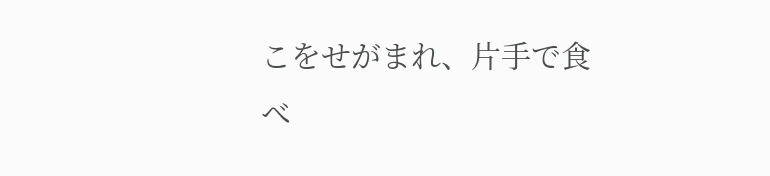こをせがまれ、片手で食べ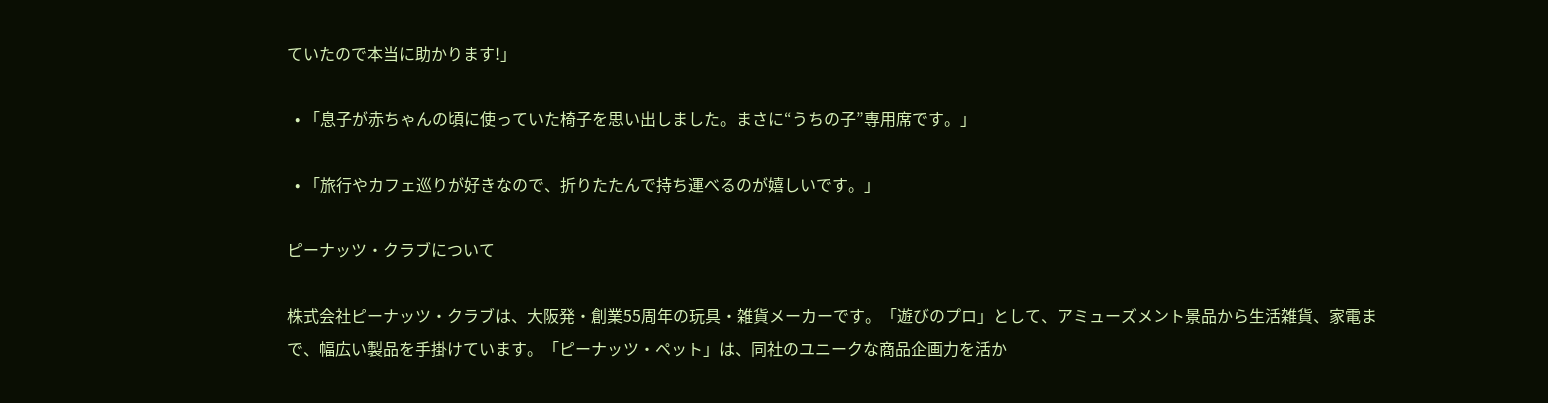ていたので本当に助かります!」

  • 「息子が赤ちゃんの頃に使っていた椅子を思い出しました。まさに“うちの子”専用席です。」

  • 「旅行やカフェ巡りが好きなので、折りたたんで持ち運べるのが嬉しいです。」

ピーナッツ・クラブについて

株式会社ピーナッツ・クラブは、大阪発・創業55周年の玩具・雑貨メーカーです。「遊びのプロ」として、アミューズメント景品から生活雑貨、家電まで、幅広い製品を手掛けています。「ピーナッツ・ペット」は、同社のユニークな商品企画力を活か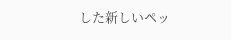した新しいペッ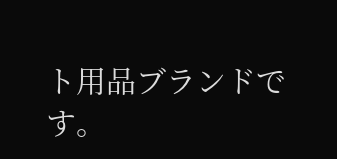ト用品ブランドです。